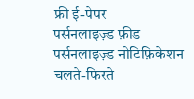फ्री ई-पेपर
पर्सनलाइज़्ड फ़ीड
पर्सनलाइज़्ड नोटिफ़िकेशन
चलते-फिरते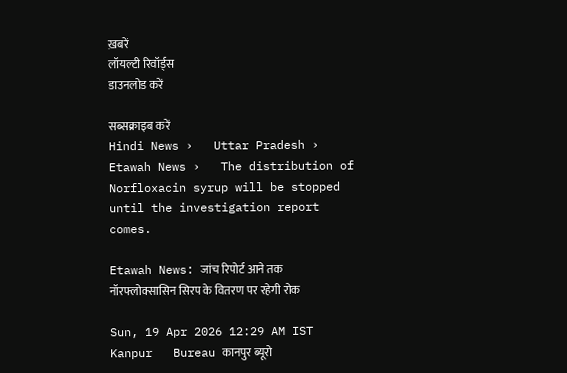ख़बरें
लॉयल्टी रिवॉर्ड्स
डाउनलोड करें

सब्सक्राइब करें
Hindi News ›   Uttar Pradesh ›   Etawah News ›   The distribution of Norfloxacin syrup will be stopped until the investigation report comes.

Etawah News: जांच रिपोर्ट आने तक नॉरफ्लोक्सासिन सिरप के वितरण पर रहेगी रोक

Sun, 19 Apr 2026 12:29 AM IST
Kanpur   Bureau कानपुर ब्यूरो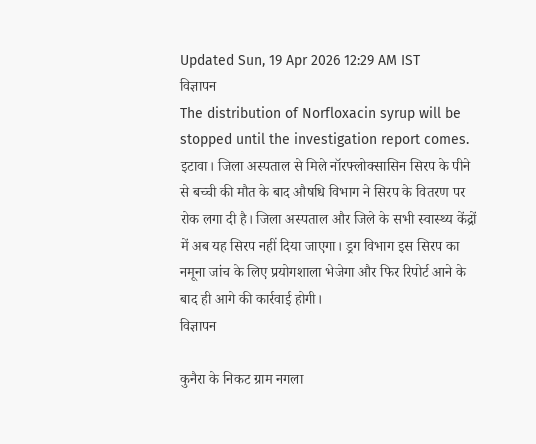Updated Sun, 19 Apr 2026 12:29 AM IST
विज्ञापन
The distribution of Norfloxacin syrup will be stopped until the investigation report comes.
इटावा। जिला अस्पताल से मिले नॉरफ्लोक्सासिन सिरप के पीने से बच्ची की मौत के बाद औषधि विभाग ने सिरप के वितरण पर रोक लगा दी है। जिला अस्पताल और जिले के सभी स्वास्थ्य केंद्रों में अब यह सिरप नहीं दिया जाएगा। ड्रग विभाग इस सिरप का नमूना जांच के लिए प्रयोगशाला भेजेगा और फिर रिपोर्ट आने के बाद ही आगे की कार्रवाई होगी।
विज्ञापन

कुनैरा के निकट ग्राम नगला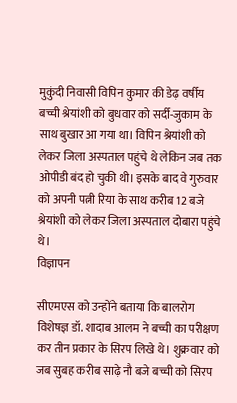मुकुंदी निवासी विपिन कुमार की डेढ़ वर्षीय बच्ची श्रेयांशी को बुधवार को सर्दी-जुकाम के साथ बुखार आ गया था। विपिन श्रेयांशी को लेकर जिला अस्पताल पहुंचे थे लेकिन जब तक ओपीडी बंद हो चुकी थी। इसके बाद वे गुरुवार को अपनी पत्नी रिया के साथ करीब 12 बजे श्रेयांशी को लेकर जिला अस्पताल दोबारा पहुंचे थे।
विज्ञापन

सीएमएस को उन्होंने बताया कि बालरोग विशेषज्ञ डॉ. शादाब आलम ने बच्ची का परीक्षण कर तीन प्रकार के सिरप लिखे थे। शुक्रवार को जब सुबह करीब साढ़े नौ बजे बच्ची को सिरप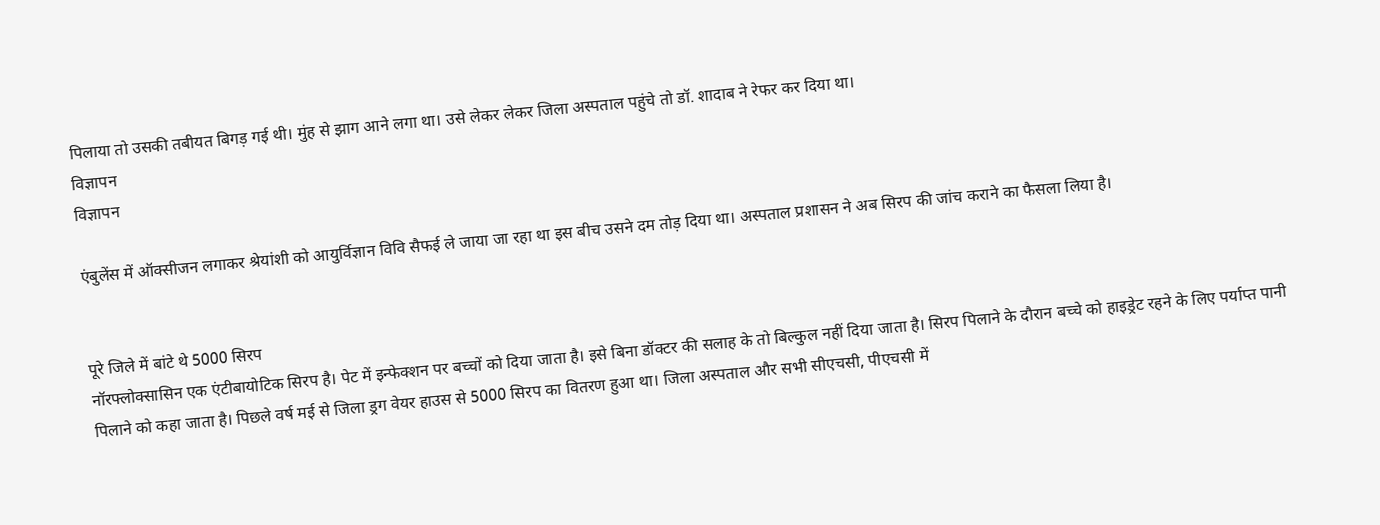पिलाया तो उसकी तबीयत बिगड़ गई थी। मुंह से झाग आने लगा था। उसे लेकर लेकर जिला अस्पताल पहुंचे तो डॉ. शादाब ने रेफर कर दिया था।
विज्ञापन
विज्ञापन

एंबुलेंस में ऑक्सीजन लगाकर श्रेयांशी को आयुर्विज्ञान विवि सैफई ले जाया जा रहा था इस बीच उसने दम तोड़ दिया था। अस्पताल प्रशासन ने अब सिरप की जांच कराने का फैसला लिया है।


पूरे जिले में बांटे थे 5000 सिरप
नॉरफ्लोक्सासिन एक एंटीबायोटिक सिरप है। पेट में इन्फेक्शन पर बच्चों को दिया जाता है। इसे बिना डॉक्टर की सलाह के तो बिल्कुल नहीं दिया जाता है। सिरप पिलाने के दौरान बच्चे को हाइड्रेट रहने के लिए पर्याप्त पानी पिलाने को कहा जाता है। पिछले वर्ष मई से जिला ड्रग वेयर हाउस से 5000 सिरप का वितरण हुआ था। जिला अस्पताल और सभी सीएचसी, पीएचसी में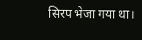सिरप भेजा गया था।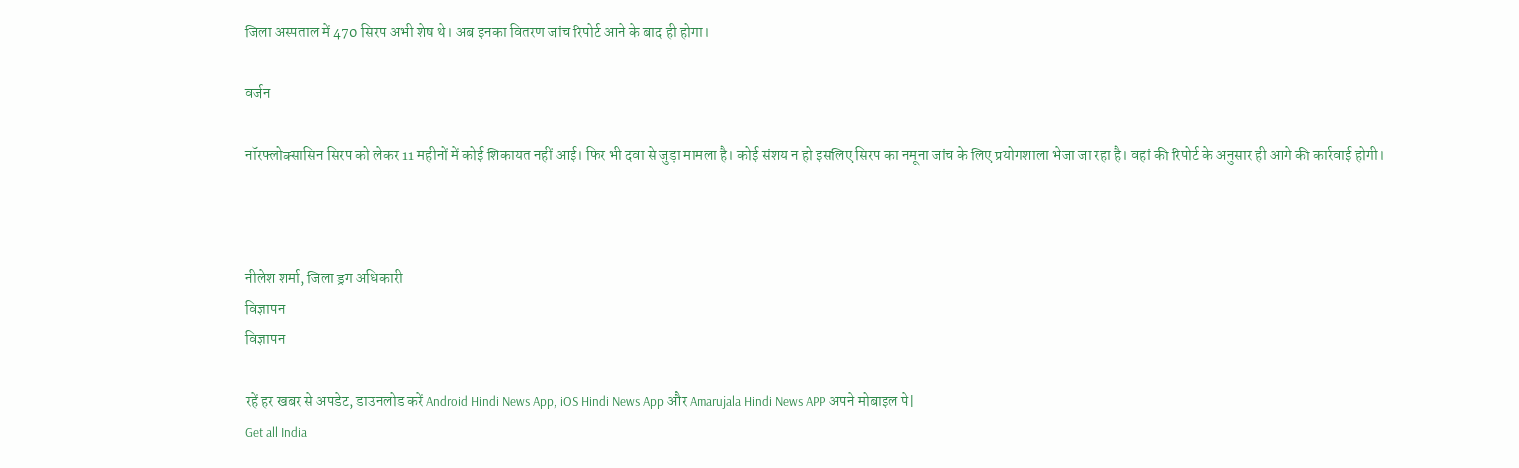जिला अस्पताल में 470 सिरप अभी शेष थे। अब इनका वितरण जांच रिपोर्ट आने के बाद ही होगा।

वर्जन

नॉरफ्लोक्सासिन सिरप को लेकर 11 महीनों में कोई शिकायत नहीं आई। फिर भी दवा से जुड़ा मामला है। कोई संशय न हो इसलिए सिरप का नमूना जांच के लिए प्रयोगशाला भेजा जा रहा है। वहां की रिपोर्ट के अनुसार ही आगे की कार्रवाई होगी।



नीलेश शर्मा, जिला ड्रग अधिकारी
विज्ञापन
विज्ञापन

रहें हर खबर से अपडेट, डाउनलोड करें Android Hindi News App, iOS Hindi News App और Amarujala Hindi News APP अपने मोबाइल पे|
Get all India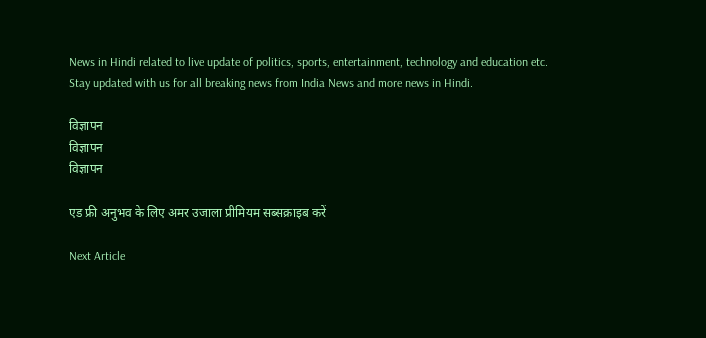News in Hindi related to live update of politics, sports, entertainment, technology and education etc. Stay updated with us for all breaking news from India News and more news in Hindi.

विज्ञापन
विज्ञापन
विज्ञापन

एड फ्री अनुभव के लिए अमर उजाला प्रीमियम सब्सक्राइब करें

Next Article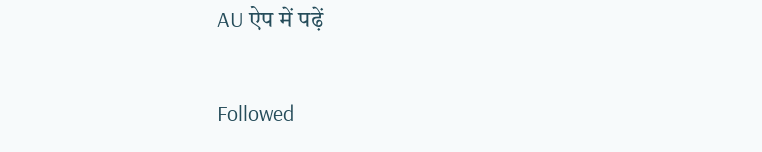AU ऐप में पढ़ें

Followed